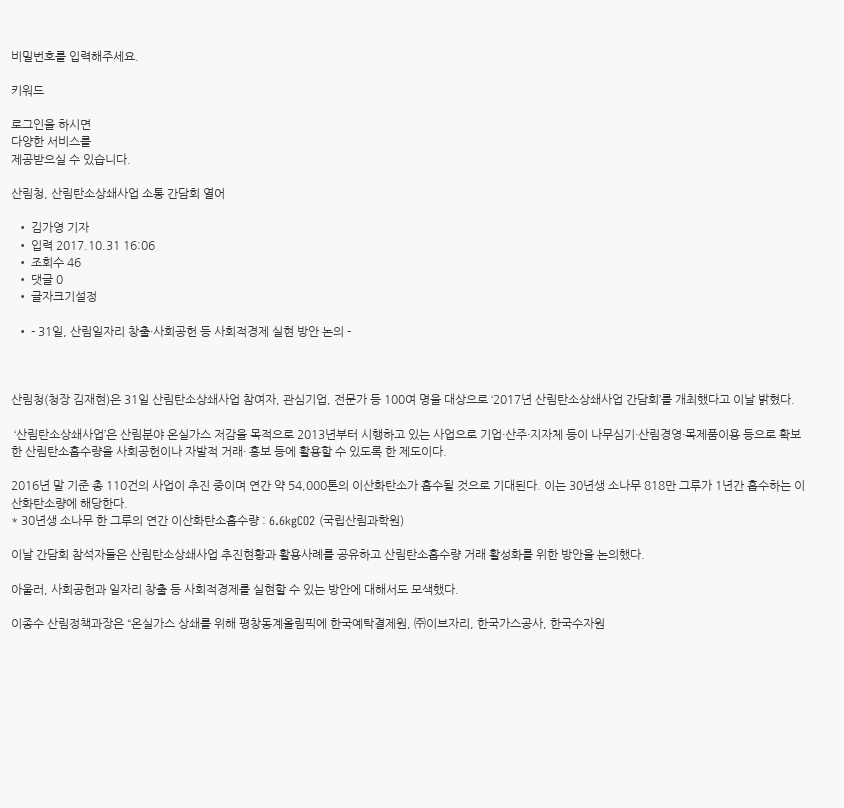비밀번호를 입력해주세요.

키워드

로그인을 하시면
다양한 서비스를
제공받으실 수 있습니다.

산림청, 산림탄소상쇄사업 소통 간담회 열어

  • 김가영 기자
  • 입력 2017.10.31 16:06
  • 조회수 46
  • 댓글 0
  • 글자크기설정

  • - 31일, 산림일자리 창출·사회공헌 등 사회적경제 실현 방안 논의 -



산림청(청장 김재현)은 31일 산림탄소상쇄사업 참여자, 관심기업, 전문가 등 100여 명을 대상으로 ‘2017년 산림탄소상쇄사업 간담회’를 개최했다고 이날 밝혔다.

 ‘산림탄소상쇄사업’은 산림분야 온실가스 저감을 목적으로 2013년부터 시행하고 있는 사업으로 기업·산주·지자체 등이 나무심기·산림경영·목제품이용 등으로 확보한 산림탄소흡수량을 사회공헌이나 자발적 거래· 홍보 등에 활용할 수 있도록 한 제도이다.

2016년 말 기준 총 110건의 사업이 추진 중이며 연간 약 54,000톤의 이산화탄소가 흡수될 것으로 기대된다. 이는 30년생 소나무 818만 그루가 1년간 흡수하는 이산화탄소량에 해당한다.
* 30년생 소나무 한 그루의 연간 이산화탄소흡수량 : 6.6kgCO2 (국립산림과학원)

이날 간담회 참석자들은 산림탄소상쇄사업 추진현황과 활용사례를 공유하고 산림탄소흡수량 거래 활성화를 위한 방안을 논의했다.

아울러, 사회공헌과 일자리 창출 등 사회적경제를 실현할 수 있는 방안에 대해서도 모색했다.

이종수 산림정책과장은 “온실가스 상쇄를 위해 평창동계올림픽에 한국예탁결제원, ㈜이브자리, 한국가스공사, 한국수자원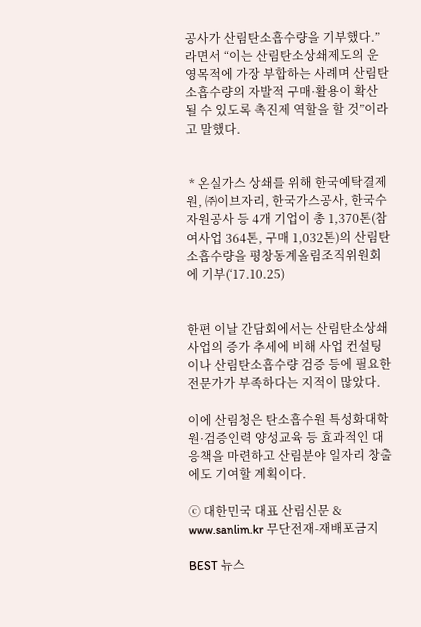공사가 산림탄소흡수량을 기부했다.”라면서 “이는 산림탄소상쇄제도의 운영목적에 가장 부합하는 사례며 산림탄소흡수량의 자발적 구매·활용이 확산될 수 있도록 촉진제 역할을 할 것”이라고 말했다.


 * 온실가스 상쇄를 위해 한국예탁결제원, ㈜이브자리, 한국가스공사, 한국수자원공사 등 4개 기업이 총 1,370톤(참여사업 364톤, 구매 1,032톤)의 산림탄소흡수량을 평창동계올림조직위원회에 기부(‘17.10.25)


한편 이날 간담회에서는 산림탄소상쇄사업의 증가 추세에 비해 사업 컨설팅이나 산림탄소흡수량 검증 등에 필요한 전문가가 부족하다는 지적이 많았다.

이에 산림청은 탄소흡수원 특성화대학원·검증인력 양성교육 등 효과적인 대응책을 마련하고 산림분야 일자리 창출에도 기여할 계획이다.

ⓒ 대한민국 대표 산림신문 & www.sanlim.kr 무단전재-재배포금지

BEST 뉴스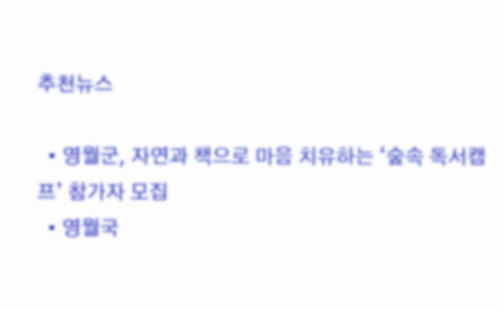추천뉴스

  • 영월군, 자연과 책으로 마음 치유하는 ‘숲속 독서캠프’ 참가자 모집
  • 영월국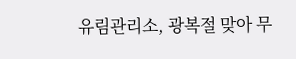유림관리소, 광복절 맞아 무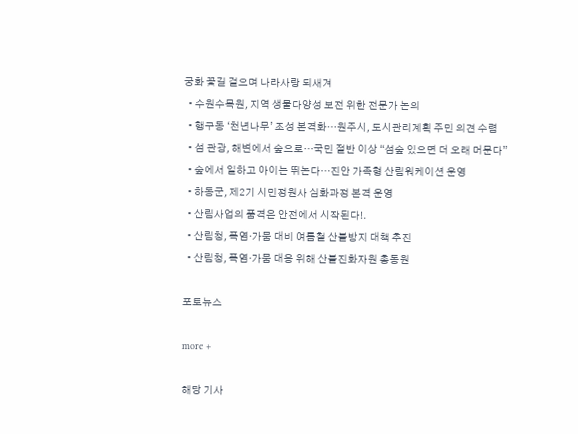궁화 꽃길 걸으며 나라사랑 되새겨
  • 수원수목원, 지역 생물다양성 보전 위한 전문가 논의
  • 행구동 ‘천년나무’ 조성 본격화…원주시, 도시관리계획 주민 의견 수렴
  • 섬 관광, 해변에서 숲으로…국민 절반 이상 “섬숲 있으면 더 오래 머문다”
  • 숲에서 일하고 아이는 뛰논다…진안 가족형 산림워케이션 운영
  • 하동군, 제2기 시민정원사 심화과정 본격 운영
  • 산림사업의 품격은 안전에서 시작된다!.
  • 산림청, 폭염·가뭄 대비 여름철 산불방지 대책 추진
  • 산림청, 폭염·가뭄 대응 위해 산불진화자원 총동원

포토뉴스

more +

해당 기사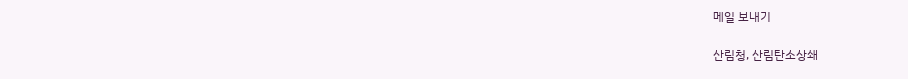메일 보내기

산림청, 산림탄소상쇄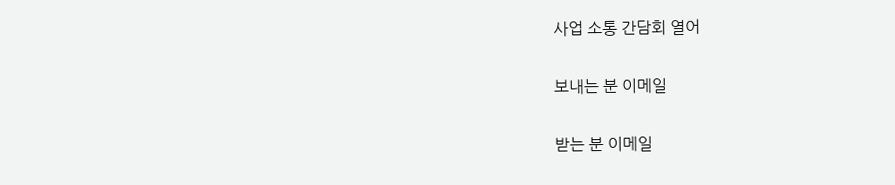사업 소통 간담회 열어

보내는 분 이메일

받는 분 이메일